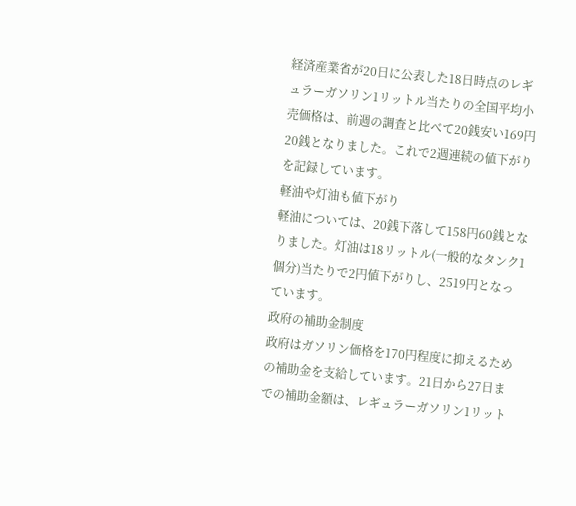経済産業省が20日に公表した18日時点のレギュラーガソリン1リットル当たりの全国平均小売価格は、前週の調査と比べて20銭安い169円20銭となりました。これで2週連続の値下がりを記録しています。
軽油や灯油も値下がり
軽油については、20銭下落して158円60銭となりました。灯油は18リットル(一般的なタンク1個分)当たりで2円値下がりし、2519円となっています。
政府の補助金制度
政府はガソリン価格を170円程度に抑えるための補助金を支給しています。21日から27日までの補助金額は、レギュラーガソリン1リット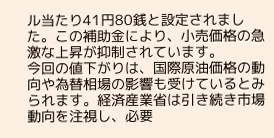ル当たり41円80銭と設定されました。この補助金により、小売価格の急激な上昇が抑制されています。
今回の値下がりは、国際原油価格の動向や為替相場の影響も受けているとみられます。経済産業省は引き続き市場動向を注視し、必要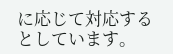に応じて対応するとしています。